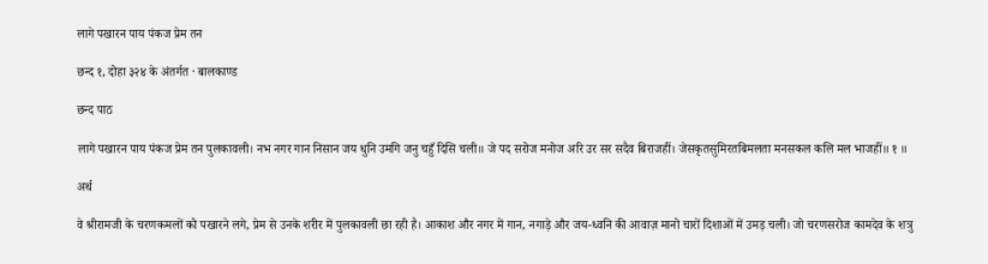लागे पखारन पाय पंकज प्रेम तन

छन्द १, दोहा ३२४ के अंतर्गत · बालकाण्ड

छन्द पाठ

लागे पखारन पाय पंकज प्रेम तन पुलकावली। नभ नगर गान निसान जय धुनि उमगि जनु चहुँ दिसि चली॥ जे पद सरोज मनोज अरि उर सर सदैव बिराजहीं। जेसकृतसुमिरतबिमलता मनसकल कलि मल भाजहीं॥ १ ॥

अर्थ

वे श्रीरामजी के चरणकमलों को पखारने लगे, प्रेम से उनके शरीर में पुलकावली छा रही है। आकाश और नगर में गान, नगाड़े और जय-ध्वनि की आवाज़ मानो चारों दिशाओं में उमड़ चली। जो चरणसरोज कामदेव के शत्रु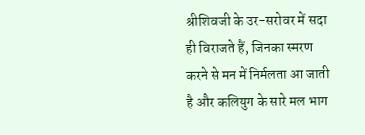श्रीशिवजी के उर-सरोवर में सदा ही विराजते हैं, जिनका स्मरण करने से मन में निर्मलता आ जाती है और कलियुग के सारे मल भाग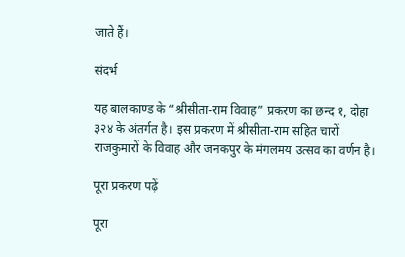जाते हैं।

संदर्भ

यह बालकाण्ड के “श्रीसीता-राम विवाह” प्रकरण का छन्द १, दोहा ३२४ के अंतर्गत है। इस प्रकरण में श्रीसीता-राम सहित चारों राजकुमारों के विवाह और जनकपुर के मंगलमय उत्सव का वर्णन है।

पूरा प्रकरण पढ़ें

पूरा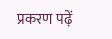प्रकरण पढ़ें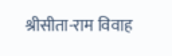श्रीसीता-राम विवाह